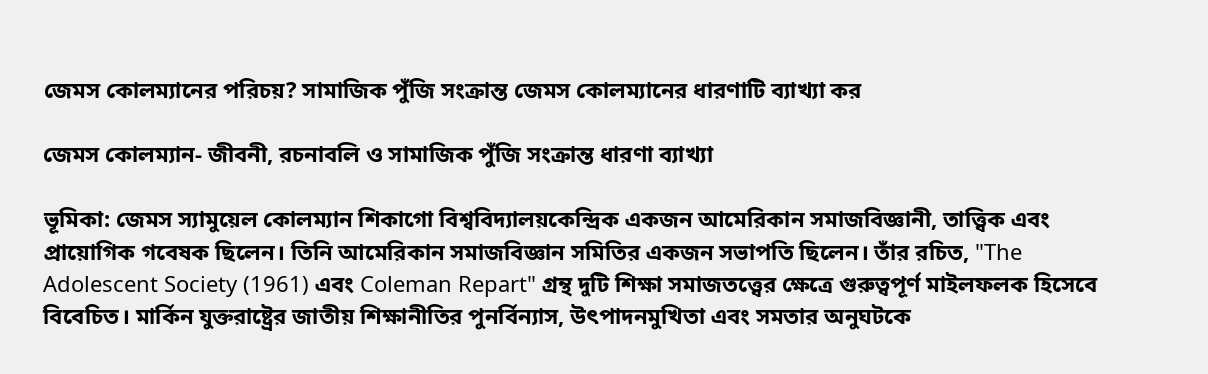জেমস কোলম্যানের পরিচয়? সামাজিক পুঁজি সংক্রান্ত জেমস কোলম্যানের ধারণাটি ব্যাখ্যা কর

জেমস কোলম্যান- জীবনী, রচনাবলি ও সামাজিক পুঁজি সংক্রান্ত ধারণা ব্যাখ্যা

ভূমিকা: জেমস স্যামুয়েল কোলম্যান শিকাগো বিশ্ববিদ্যালয়কেন্দ্রিক একজন আমেরিকান সমাজবিজ্ঞানী, তাত্ত্বিক এবং প্রায়োগিক গবেষক ছিলেন। তিনি আমেরিকান সমাজবিজ্ঞান সমিতির একজন সভাপতি ছিলেন। তাঁর রচিত, "The Adolescent Society (1961) এবং Coleman Repart" গ্রন্থ দুটি শিক্ষা সমাজতত্ত্বের ক্ষেত্রে গুরুত্বপূর্ণ মাইলফলক হিসেবে বিবেচিত। মার্কিন যুক্তরাষ্ট্রের জাতীয় শিক্ষানীতির পুনর্বিন্যাস, উৎপাদনমুখিতা এবং সমতার অনুঘটকে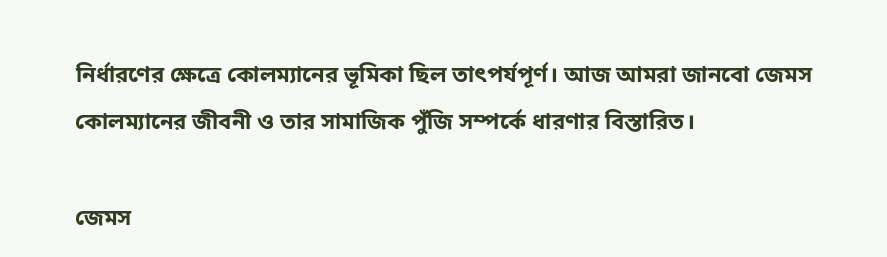নির্ধারণের ক্ষেত্রে কোলম্যানের ভূমিকা ছিল তাৎপর্যপূর্ণ। আজ আমরা জানবো জেমস কোলম্যানের জীবনী ও তার সামাজিক পুঁজি সম্পর্কে ধারণার বিস্তারিত।

জেমস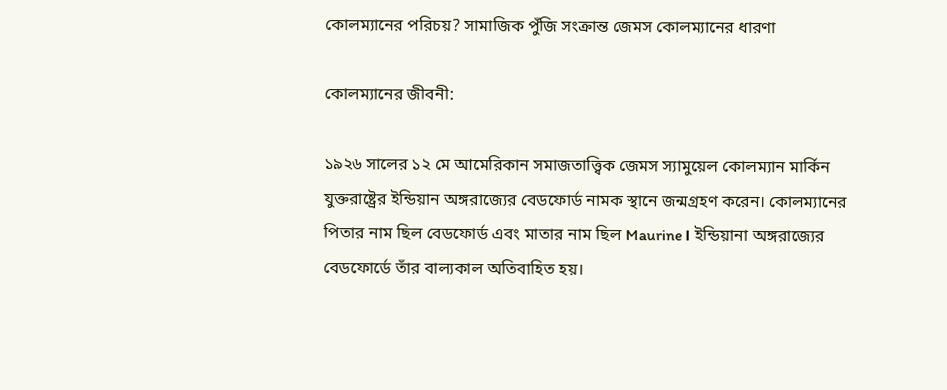কোলম্যানের পরিচয়? সামাজিক পুঁজি সংক্রান্ত জেমস কোলম্যানের ধারণা

কোলম্যানের জীবনী:

১৯২৬ সালের ১২ মে আমেরিকান সমাজতাত্ত্বিক জেমস স্যামুয়েল কোলম্যান মার্কিন যুক্তরাষ্ট্রের ইন্ডিয়ান অঙ্গরাজ্যের বেডফোর্ড নামক স্থানে জন্মগ্রহণ করেন। কোলম্যানের পিতার নাম ছিল বেডফোর্ড এবং মাতার নাম ছিল Maurine। ইন্ডিয়ানা অঙ্গরাজ্যের বেডফোর্ডে তাঁর বাল্যকাল অতিবাহিত হয়।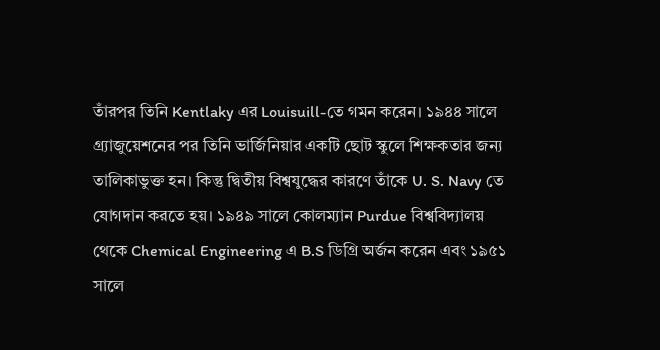তাঁরপর তিনি Kentlaky এর Louisuill-তে গমন করেন। ১৯৪৪ সালে গ্র্যাজুয়েশনের পর তিনি ভার্জিনিয়ার একটি ছোট স্কুলে শিক্ষকতার জন্য তালিকাভুক্ত হন। কিন্তু দ্বিতীয় বিশ্বযুদ্ধের কারণে তাঁকে U. S. Navy তে যোগদান করতে হয়। ১৯৪৯ সালে কোলম্যান Purdue বিশ্ববিদ্যালয় থেকে Chemical Engineering এ B.S ডিগ্রি অর্জন করেন এবং ১৯৫১ সালে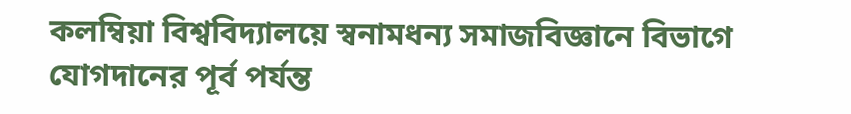কলম্বিয়া বিশ্ববিদ্যালয়ে স্বনামধন্য সমাজবিজ্ঞানে বিভাগে যোগদানের পূর্ব পর্যন্ত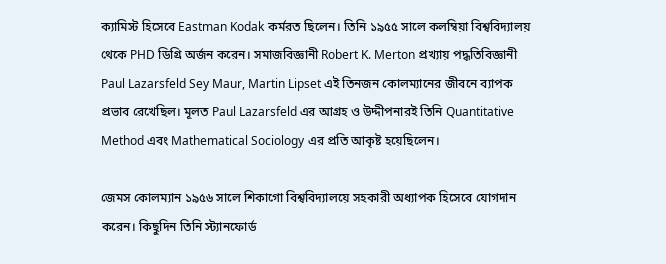ক্যামিস্ট হিসেবে Eastman Kodak কর্মরত ছিলেন। তিনি ১৯৫৫ সালে কলম্বিয়া বিশ্ববিদ্যালয় থেকে PHD ডিগ্রি অর্জন করেন। সমাজবিজ্ঞানী Robert K. Merton প্রখ্যায় পদ্ধতিবিজ্ঞানী Paul Lazarsfeld Sey Maur, Martin Lipset এই তিনজন কোলম্যানের জীবনে ব্যাপক প্রভাব রেখেছিল। মূলত Paul Lazarsfeld এর আগ্রহ ও উদ্দীপনারই তিনি Quantitative Method এবং Mathematical Sociology এর প্রতি আকৃষ্ট হয়েছিলেন।

জেমস কোলম্যান ১৯৫৬ সালে শিকাগো বিশ্ববিদ্যালয়ে সহকারী অধ্যাপক হিসেবে যোগদান করেন। কিছুদিন তিনি স্ট্যানফোর্ড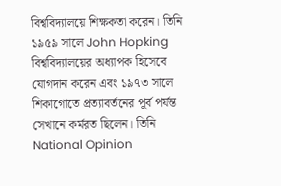বিশ্ববিদ্যালয়ে শিক্ষকতা করেন। তিনি ১৯৫৯ সালে John Hopking বিশ্ববিদ্যালয়ের অধ্যাপক হিসেবে যোগদান করেন এবং ১৯৭৩ সালে শিকাগোতে প্রত্যাবর্তনের পূর্ব পর্যন্ত সেখানে কর্মরত ছিলেন। তিনি National Opinion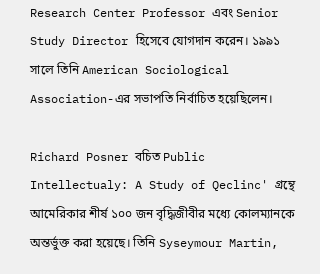Research Center Professor এবং Senior Study Director হিসেবে যোগদান করেন। ১৯৯১ সালে তিনি American Sociological Association-এর সভাপতি নির্বাচিত হয়েছিলেন।

Richard Posner বচিত Public Intellectualy: A Study of Qeclinc' গ্রন্থে আমেরিকার শীর্ষ ১০০ জন বৃদ্ধিজীবীর মধ্যে কোলম্যানকে অন্তর্ভুক্ত করা হয়েছে। তিনি Syseymour Martin,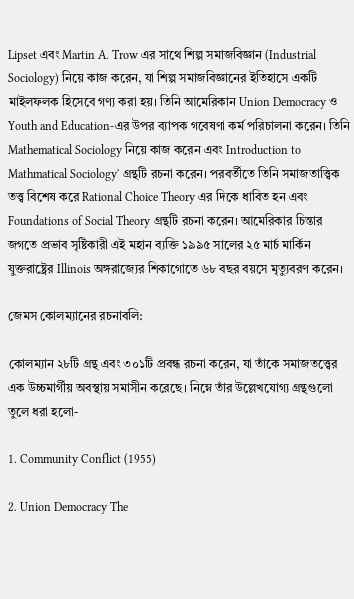Lipset এবং Martin A. Trow এর সাথে শিল্প সমাজবিজ্ঞান (Industrial Sociology) নিয়ে কাজ করেন, যা শিল্প সমাজবিজ্ঞানের ইতিহাসে একটি মাইলফলক হিসেবে গণ্য করা হয়। তিনি আমেরিকান Union Democracy ও Youth and Education-এর উপর ব্যাপক গবেষণা কর্ম পরিচালনা করেন। তিনি Mathematical Sociology নিয়ে কাজ করেন এবং Introduction to Mathmatical Sociology' গ্রন্থটি রচনা করেন। পরবর্তীতে তিনি সমাজতাত্ত্বিক তত্ত্ব বিশেষ করে Rational Choice Theory এর দিকে ধাবিত হন এবং Foundations of Social Theory গ্রন্থটি রচনা করেন। আমেরিকার চিন্তার জগতে প্রভাব সৃষ্টিকারী এই মহান ব্যক্তি ১৯৯৫ সালের ২৫ মার্চ মার্কিন যুক্তরাষ্ট্রের Illinois অঙ্গরাজ্যের শিকাগোতে ৬৮ বছর বয়সে মৃত্যুবরণ করেন।

জেমস কোলম্যানের রচনাবলি:

কোলম্যান ২৮টি গ্রন্থ এবং ৩০১টি প্রবন্ধ রচনা করেন, যা তাঁকে সমাজতত্ত্বের এক উচ্চমার্গীয় অবস্থায় সমাসীন করেছে। নিম্নে তাঁর উল্লেখযোগ্য গ্রন্থগুলো তুলে ধরা হলো-

1. Community Conflict (1955)

2. Union Democracy The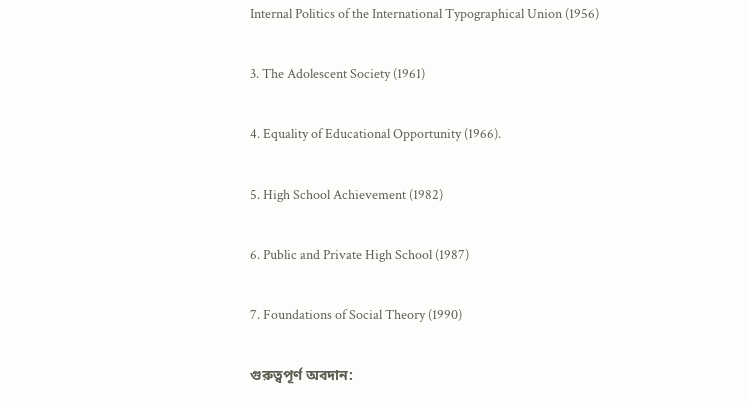Internal Politics of the International Typographical Union (1956)

3. The Adolescent Society (1961)

4. Equality of Educational Opportunity (1966).

5. High School Achievement (1982)

6. Public and Private High School (1987)

7. Foundations of Social Theory (1990)

গুরুত্বপূর্ণ অবদান: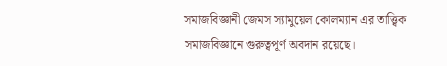সমাজবিজ্ঞানী জেমস স্যামুয়েল কোলম্যান এর তাত্ত্বিক সমাজবিজ্ঞানে গুরুত্বপূর্ণ অবদান রয়েছে।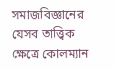সমাজবিজ্ঞানের যেসব তাত্ত্বিক ক্ষেত্রে কোলম্যান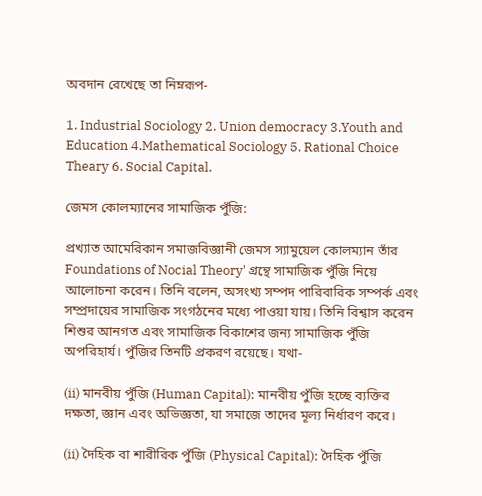অবদান রেখেছে তা নিম্নরূপ-

1. Industrial Sociology 2. Union democracy 3.Youth and Education 4.Mathematical Sociology 5. Rational Choice Theary 6. Social Capital.

জেমস কোলম্যানের সামাজিক পুঁজি:

প্রখ্যাত আমেরিকান সমাজবিজ্ঞানী জেমস স্যামুয়েল কোলম্যান তাঁর Foundations of Nocial Theory' গ্রন্থে সামাজিক পুঁজি নিয়ে আলোচনা করেন। তিনি বলেন, অসংখ্য সম্পদ পারিবারিক সম্পর্ক এবং সম্প্রদায়ের সামাজিক সংগঠনের মধ্যে পাওয়া যায়। তিনি বিশ্বাস করেন শিশুর আনগত এবং সামাজিক বিকাশের জন্য সামাজিক পুঁজি অপরিহার্য। পুঁজির তিনটি প্রকরণ রয়েছে। যথা-

(ii) মানবীয় পুঁজি (Human Capital): মানবীয় পুঁজি হচ্ছে ব্যক্তির দক্ষতা, জ্ঞান এবং অভিজ্ঞতা, যা সমাজে তাদের মূল্য নির্ধারণ করে।

(ii) দৈহিক বা শারীরিক পুঁজি (Physical Capital): দৈহিক পুঁজি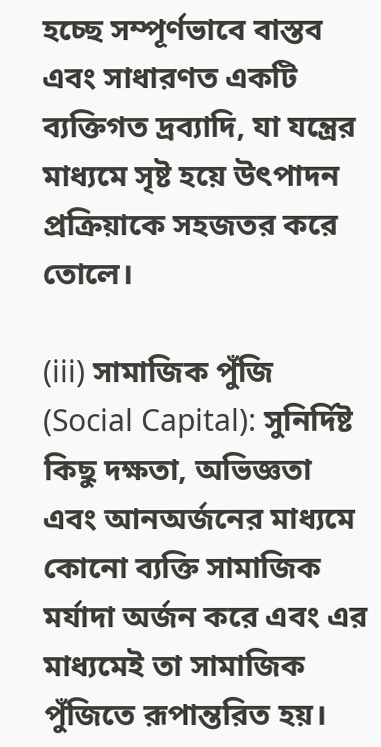হচ্ছে সম্পূর্ণভাবে বাস্তব এবং সাধারণত একটি ব্যক্তিগত দ্রব্যাদি, যা যন্ত্রের মাধ্যমে সৃষ্ট হয়ে উৎপাদন প্রক্রিয়াকে সহজতর করে তোলে।

(iii) সামাজিক পুঁজি (Social Capital): সুনির্দিষ্ট কিছু দক্ষতা, অভিজ্ঞতা এবং আনঅর্জনের মাধ্যমে কোনো ব্যক্তি সামাজিক মর্যাদা অর্জন করে এবং এর মাধ্যমেই তা সামাজিক পুঁজিতে রূপান্তরিত হয়।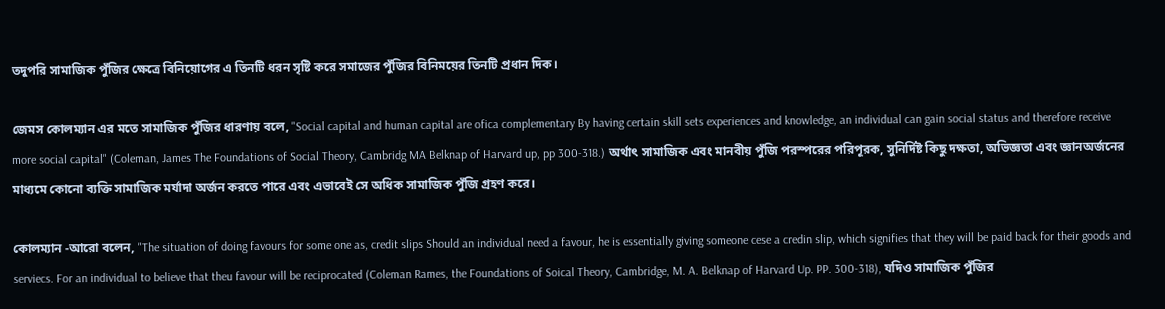তদুপরি সামাজিক পুঁজির ক্ষেত্রে বিনিয়োগের এ তিনটি ধরন সৃষ্টি করে সমাজের পুঁজির বিনিময়ের তিনটি প্রধান দিক।

জেমস কোলম্যান এর মতে সামাজিক পুঁজির ধারণায় বলে, "Social capital and human capital are ofica complementary By having certain skill sets experiences and knowledge, an individual can gain social status and therefore receive more social capital" (Coleman, James The Foundations of Social Theory, Cambridg MA Belknap of Harvard up, pp 300-318.) অর্থাৎ সামাজিক এবং মানবীয় পুঁজি পরস্পরের পরিপূরক, সুনির্দিষ্ট কিছু দক্ষতা, অভিজ্ঞতা এবং জ্ঞানঅর্জনের মাধ্যমে কোনো ব্যক্তি সামাজিক মর্যাদা অর্জন করতে পারে এবং এভাবেই সে অধিক সামাজিক পুঁজি গ্রহণ করে।

কোলম্যান -আরো বলেন, "The situation of doing favours for some one as, credit slips Should an individual need a favour, he is essentially giving someone cese a credin slip, which signifies that they will be paid back for their goods and serviecs. For an individual to believe that theu favour will be reciprocated (Coleman Rames, the Foundations of Soical Theory, Cambridge, M. A. Belknap of Harvard Up. PP. 300-318), যদিও সামাজিক পুঁজির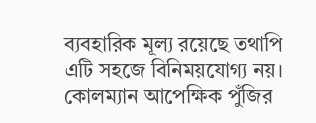ব্যবহারিক মূল্য রয়েছে তথাপি এটি সহজে বিনিময়যোগ্য নয়। কোলম্যান আপেক্ষিক পুঁজির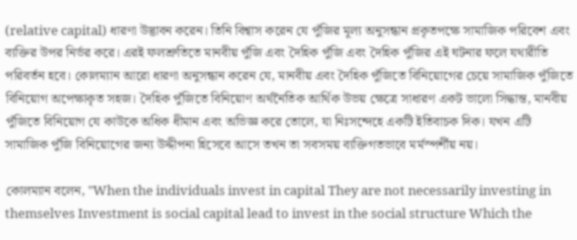(relative capital) ধারণা উদ্ভাবন করেন। তিনি বিশ্বাস করেন যে পুঁজির মূল্য অনুসন্ধান প্রকৃতপক্ষে সামাজিক পরিবেশ এবং ব্যক্তির উপর নির্ভর করে। এরই ফলশ্রুতিতে মানবীয় পুঁজি এবং দৈহিক পুঁজি এবং দৈহিক পুঁজির এই ঘটনার ফলে যথারীতি পরিবর্তন হবে। কোলম্যান আরো ধারণা অনুসন্ধান করেন যে, মানবীয় এবং দৈহিক পুঁজিতে বিনিয়োগের চেয়ে সামাজিক পুঁজিতে বিনিয়োগ অপেক্ষাকৃত সহজ। দৈহিক পুঁজিতে বিনিয়োণ অর্থনৈতিক আর্থিক উভয় ক্ষেত্রে সাধারণ একট ভালো সিদ্ধান্ত, মানবীয় পুঁজিতে বিনিয়োগ যে কাউকে অধিক ধীমান এবং অভিজ্ঞ করে তোলে, যা নিঃসন্দেহে একটি ইতিবাচক দিক। যখন এটি সামাজিক পুঁজি বিনিয়োগের জন্য উদ্দীপনা হিসেবে আসে তখন তা সবসময় ব্যক্তিগতভাবে মর্মস্পর্শীয় নয়।

কোলম্যান বলেন, "When the individuals invest in capital They are not necessarily investing in themselves Investment is social capital lead to invest in the social structure Which the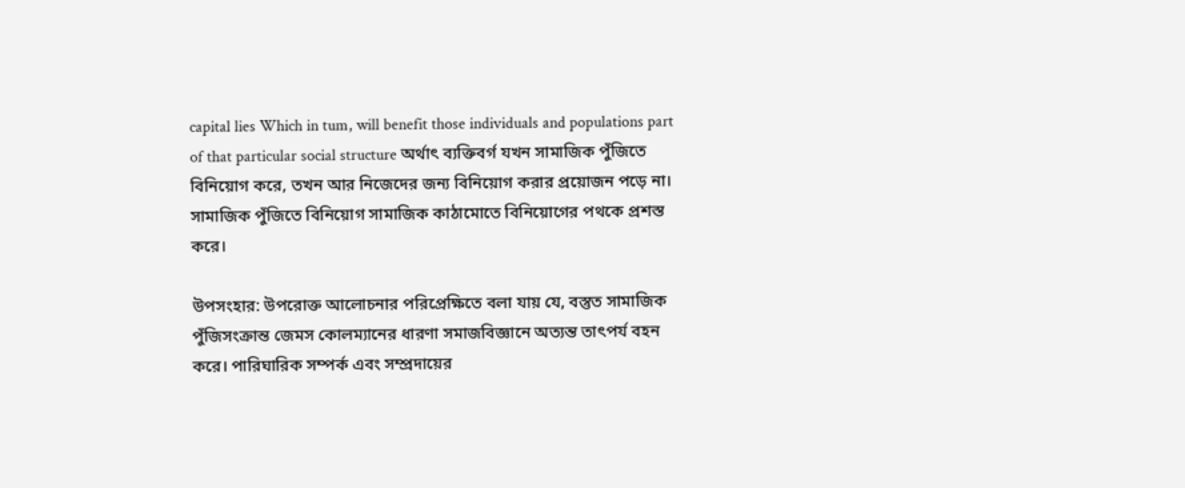capital lies Which in tum, will benefit those individuals and populations part of that particular social structure অর্থাৎ ব্যক্তিবর্গ যখন সামাজিক পুঁজিতে বিনিয়োগ করে, তখন আর নিজেদের জন্য বিনিয়োগ করার প্রয়োজন পড়ে না। সামাজিক পুঁজিতে বিনিয়োগ সামাজিক কাঠামোতে বিনিয়োগের পথকে প্রশস্ত করে।

উপসংহার: উপরোক্ত আলোচনার পরিপ্রেক্ষিতে বলা যায় যে, বস্তুত সামাজিক পুঁজিসংক্রান্ত জেমস কোলম্যানের ধারণা সমাজবিজ্ঞানে অত্যন্ত তাৎপর্য বহন করে। পারিঘারিক সম্পর্ক এবং সম্প্রদায়ের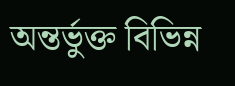অন্তর্ভুক্ত বিভিন্ন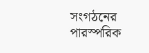সংগঠনের পারস্পরিক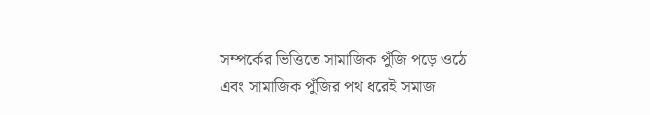সম্পর্কের ভিত্তিতে সামাজিক পুঁজি পড়ে ওঠে এবং সামাজিক পুঁজির পথ ধরেই সমাজ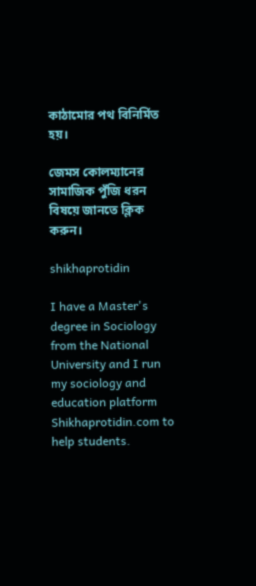কাঠামোর পথ বিনির্মিত হয়।

জেমস কোলম্যানের সামাজিক পুঁজি ধরন বিষয়ে জানতে ক্লিক করুন।

shikhaprotidin

I have a Master's degree in Sociology from the National University and I run my sociology and education platform Shikhaprotidin.com to help students.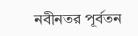নবীনতর পূর্বতন